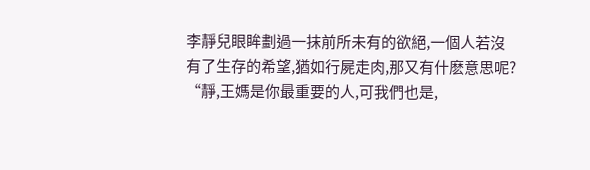李靜兒眼眸劃過一抹前所未有的欲絕,一個人若沒有了生存的希望,猶如行屍走肉,那又有什麽意思呢?
“靜,王媽是你最重要的人,可我們也是,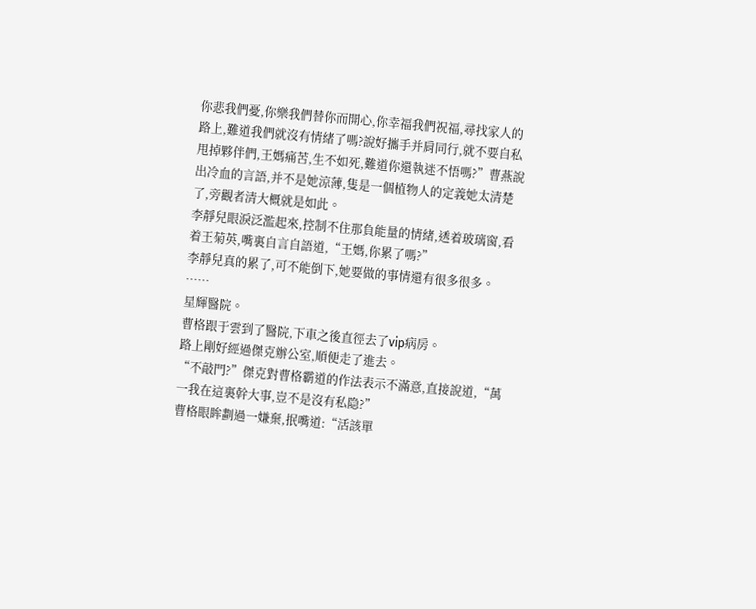你悲我們憂,你樂我們替你而開心,你幸福我們祝福,尋找家人的路上,難道我們就沒有情緒了嗎?說好攜手并肩同行,就不要自私甩掉夥伴們,王媽痛苦,生不如死,難道你還執迷不悟嗎?”曹燕說出冷血的言語,并不是她涼薄,隻是一個植物人的定義她太清楚了,旁觀者清大概就是如此。
李靜兒眼淚泛濫起來,控制不住那負能量的情緒,透着玻璃窗,看着王菊英,嘴裏自言自語道,“王媽,你累了嗎?”
李靜兒真的累了,可不能倒下,她要做的事情還有很多很多。
……
星輝醫院。
曹格跟于雲到了醫院,下車之後直徑去了vip病房。
路上剛好經過傑克辦公室,順便走了進去。
“不敲門?”傑克對曹格霸道的作法表示不滿意,直接說道,“萬一我在這裏幹大事,豈不是沒有私隐?”
曹格眼眸劃過一嫌棄,抿嘴道:“活該單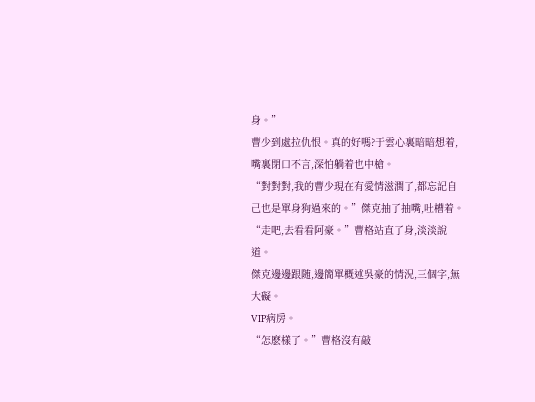身。”
曹少到處拉仇恨。真的好嗎?于雲心裏暗暗想着,嘴裏閉口不言,深怕躺着也中槍。
“對對對,我的曹少現在有愛情滋潤了,都忘記自己也是單身狗過來的。”傑克抽了抽嘴,吐槽着。
“走吧,去看看阿豪。”曹格站直了身,淡淡說道。
傑克邊邊跟随,邊簡單概述吳豪的情況,三個字,無大礙。
VIP病房。
“怎麽樣了。”曹格沒有敲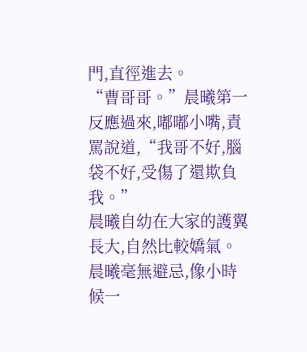門,直徑進去。
“曹哥哥。”晨曦第一反應過來,嘟嘟小嘴,責罵說道,“我哥不好,腦袋不好,受傷了還欺負我。”
晨曦自幼在大家的護翼長大,自然比較嬌氣。
晨曦毫無避忌,像小時候一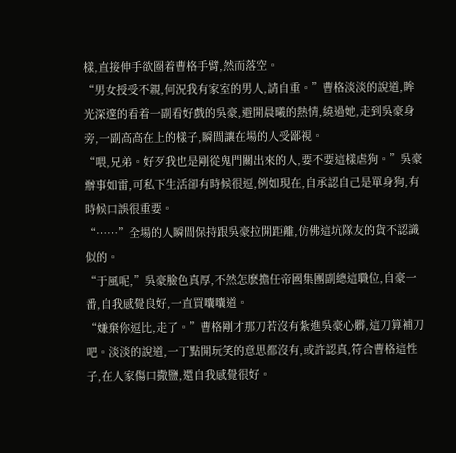樣,直接伸手欲圈着曹格手臂,然而落空。
“男女授受不親,何況我有家室的男人,請自重。”曹格淡淡的說道,眸光深邃的看着一副看好戲的吳豪,避開晨曦的熱情,繞過她,走到吳豪身旁,一副高高在上的樣子,瞬間讓在場的人受鄙視。
“喂,兄弟。好歹我也是剛從鬼門關出來的人,要不要這樣虐狗。”吳豪辦事如雷,可私下生活卻有時候很逗,例如現在,自承認自己是單身狗,有時候口誤很重要。
“……”全場的人瞬間保持跟吳豪拉開距離,仿佛這坑隊友的貨不認識似的。
“于風呢,”吳豪臉色真厚,不然怎麽擔任帝國集團副總這職位,自豪一番,自我感覺良好,一直買囔囔道。
“嫌棄你逗比,走了。”曹格剛才那刀若沒有紮進吳豪心髒,這刀算補刀吧。淡淡的說道,一丁點開玩笑的意思都沒有,或許認真,符合曹格這性子,在人家傷口撒鹽,還自我感覺很好。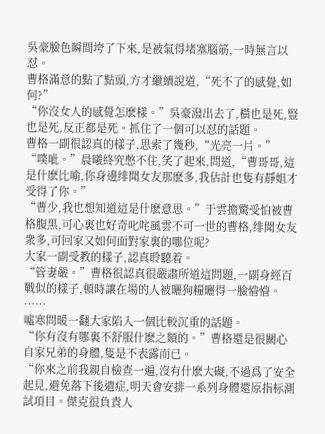吳豪臉色瞬間垮了下來,是被氣得堵塞腦筋,一時無言以怼。
曹格滿意的點了點頭,方才繼續說道,“死不了的感覺,如何?”
“你沒女人的感覺怎麽樣。”吳豪潑出去了,橫也是死,豎也是死,反正都是死。抓住了一個可以怼的話題。
曹格一副很認真的樣子,思索了幾秒,“光亮一片。”
“噗呲。”晨曦終究憋不住,笑了起來,問道,“曹哥哥,這是什麽比喻,你身邊绯聞女友那麽多,我估計也隻有靜姐才受得了你。”
“曹少,我也想知道這是什麽意思。”于雲擔驚受怕被曹格腹黑,可心裏也好奇叱咤風雲不可一世的曹格,绯聞女友衆多,可回家又如何面對家裏的哪位呢?
大家一副受教的樣子,認真聆聽着。
“管妻嚴。”曹格很認真很嚴肅所道這問題,一副身經百戰似的樣子,頓時讓在場的人被曬狗糧曬得一臉懵懵。
……
噓寒問暖一翻大家陷入一個比較沉重的話題。
“你有沒有哪裏不舒服什麽之類的。”曹格還是很關心自家兄弟的身體,隻是不表露而已。
“你來之前我親自檢查一遍,沒有什麽大礙,不過爲了安全起見,避免落下後遺症,明天會安排一系列身體還原指标測試項目。傑克很負責人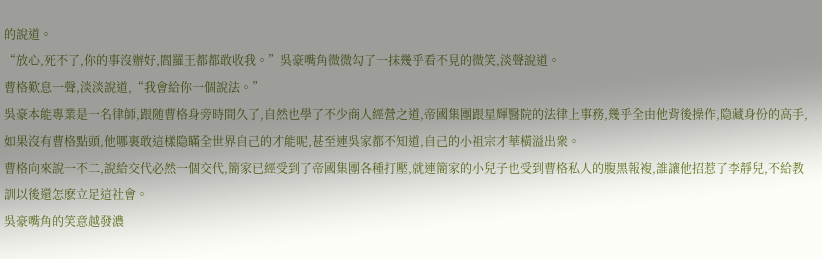的說道。
“放心,死不了,你的事沒辦好,閻羅王都都敢收我。”吳豪嘴角微微勾了一抹幾乎看不見的微笑,淡聲說道。
曹格歎息一聲,淡淡說道,“我會給你一個說法。”
吳豪本能專業是一名律師,跟随曹格身旁時間久了,自然也學了不少商人經營之道,帝國集團跟星輝醫院的法律上事務,幾乎全由他背後操作,隐藏身份的高手,如果沒有曹格點頭,他哪裏敢這樣隐瞞全世界自己的才能呢,甚至連吳家都不知道,自己的小祖宗才華橫溢出衆。
曹格向來說一不二,說給交代必然一個交代,簡家已經受到了帝國集團各種打壓,就連簡家的小兒子也受到曹格私人的腹黑報複,誰讓他招惹了李靜兒,不給教訓以後還怎麽立足這社會。
吳豪嘴角的笑意越發濃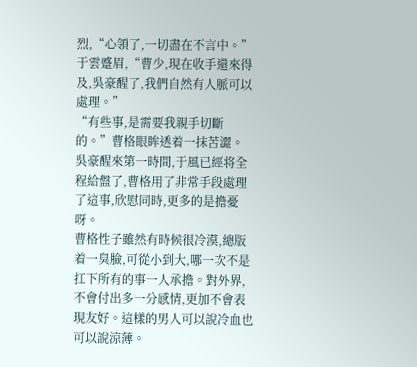烈,“心領了,一切盡在不言中。”
于雲蹙眉,“曹少,現在收手還來得及,吳豪醒了,我們自然有人脈可以處理。”
“有些事,是需要我親手切斷的。”曹格眼眸透着一抹苦澀。
吳豪醒來第一時間,于風已經将全程給盤了,曹格用了非常手段處理了這事,欣慰同時,更多的是擔憂呀。
曹格性子雖然有時候很冷漠,總版着一臭臉,可從小到大,哪一次不是扛下所有的事一人承擔。對外界,不會付出多一分感情,更加不會表現友好。這樣的男人可以說冷血也可以說涼薄。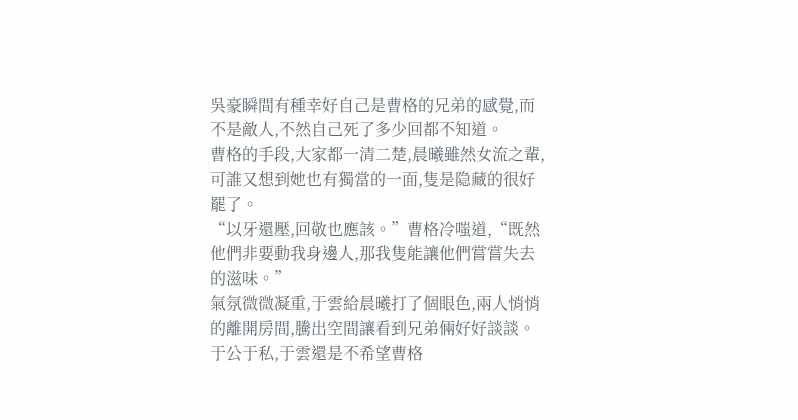吳豪瞬間有種幸好自己是曹格的兄弟的感覺,而不是敵人,不然自己死了多少回都不知道。
曹格的手段,大家都一清二楚,晨曦雖然女流之輩,可誰又想到她也有獨當的一面,隻是隐藏的很好罷了。
“以牙還壓,回敬也應該。”曹格冷嗤道,“既然他們非要動我身邊人,那我隻能讓他們嘗嘗失去的滋味。”
氣氛微微凝重,于雲給晨曦打了個眼色,兩人悄悄的離開房間,騰出空間讓看到兄弟倆好好談談。
于公于私,于雲還是不希望曹格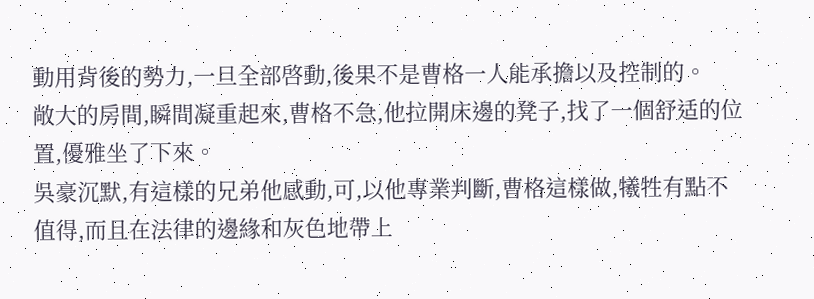動用背後的勢力,一旦全部啓動,後果不是曹格一人能承擔以及控制的。
敞大的房間,瞬間凝重起來,曹格不急,他拉開床邊的凳子,找了一個舒适的位置,優雅坐了下來。
吳豪沉默,有這樣的兄弟他感動,可,以他專業判斷,曹格這樣做,犧牲有點不值得,而且在法律的邊緣和灰色地帶上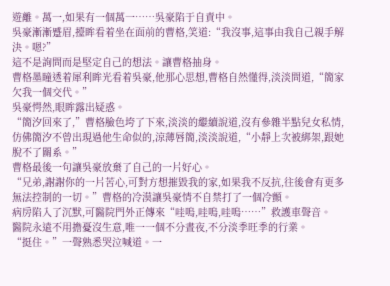遊離。萬一,如果有一個萬一……吳豪陷于自責中。
吳豪漸漸蹙眉,擡眸看着坐在面前的曹格,笑道:“我沒事,這事由我自己親手解決。嗯?”
這不是詢問而是堅定自己的想法。讓曹格抽身。
曹格墨瞳透着犀利眸光看着吳豪,他那心思想,曹格自然懂得,淡淡問道,“簡家欠我一個交代。”
吳豪愕然,眼眸露出疑惑。
“簡汐回來了,”曹格臉色垮了下來,淡淡的繼續說道,沒有參雜半點兒女私情,仿佛簡汐不曾出現過他生命似的,涼薄唇簡,淡淡說道,“小靜上次被綁架,跟她脫不了關系。”
曹格最後一句讓吳豪放棄了自己的一片好心。
“兄弟,謝謝你的一片苦心,可對方想摧毀我的家,如果我不反抗,往後會有更多無法控制的一切。”曹格的冷漠讓吳豪情不自禁打了一個冷顫。
病房陷入了沉默,可醫院門外正傳來“哇嗚,哇嗚,哇嗚……”救護車聲音。
醫院永遠不用擔憂沒生意,唯一一個不分晝夜,不分淡季旺季的行業。
“挺住。”一聲熟悉哭泣喊道。一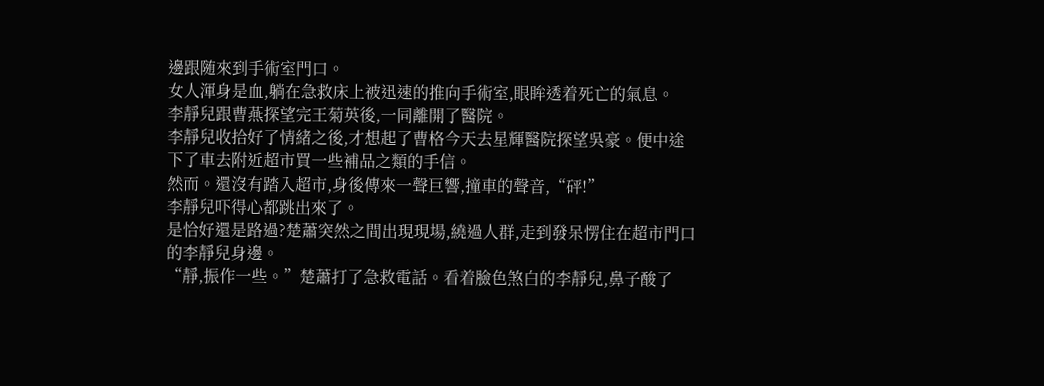邊跟随來到手術室門口。
女人渾身是血,躺在急救床上被迅速的推向手術室,眼眸透着死亡的氣息。
李靜兒跟曹燕探望完王菊英後,一同離開了醫院。
李靜兒收拾好了情緒之後,才想起了曹格今天去星輝醫院探望吳豪。便中途下了車去附近超市買一些補品之類的手信。
然而。還沒有踏入超市,身後傳來一聲巨響,撞車的聲音,“砰!”
李靜兒吓得心都跳出來了。
是恰好還是路過?楚蕭突然之間出現現場,繞過人群,走到發呆愣住在超市門口的李靜兒身邊。
“靜,振作一些。”楚蕭打了急救電話。看着臉色煞白的李靜兒,鼻子酸了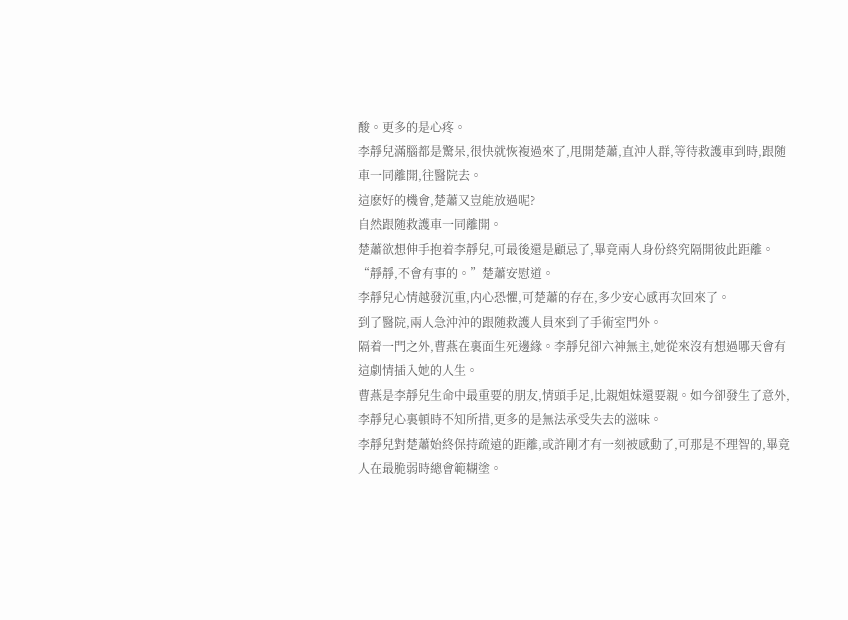酸。更多的是心疼。
李靜兒滿腦都是驚呆,很快就恢複過來了,甩開楚蕭,直沖人群,等待救護車到時,跟随車一同離開,往醫院去。
這麽好的機會,楚蕭又豈能放過呢?
自然跟随救護車一同離開。
楚蕭欲想伸手抱着李靜兒,可最後還是顧忌了,畢竟兩人身份終究隔開彼此距離。
“靜靜,不會有事的。”楚蕭安慰道。
李靜兒心情越發沉重,内心恐懼,可楚蕭的存在,多少安心感再次回來了。
到了醫院,兩人急沖沖的跟随救護人員來到了手術室門外。
隔着一門之外,曹燕在裏面生死邊緣。李靜兒卻六神無主,她從來沒有想過哪天會有這劇情插入她的人生。
曹燕是李靜兒生命中最重要的朋友,情頭手足,比親姐妹還要親。如今卻發生了意外,李靜兒心裏頓時不知所措,更多的是無法承受失去的滋味。
李靜兒對楚蕭始終保持疏遠的距離,或許剛才有一刻被感動了,可那是不理智的,畢竟人在最脆弱時總會範糊塗。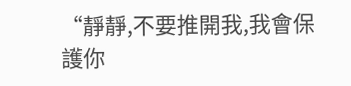“靜靜,不要推開我,我會保護你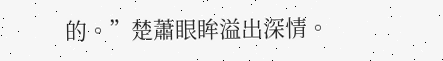的。”楚蕭眼眸溢出深情。